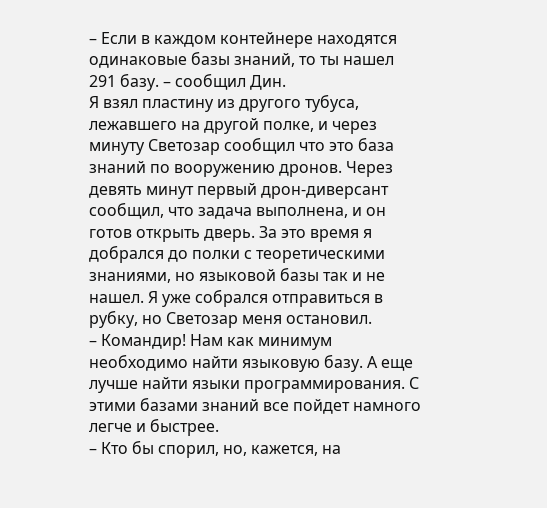– Если в каждом контейнере находятся одинаковые базы знаний, то ты нашел 291 базу. – сообщил Дин.
Я взял пластину из другого тубуса, лежавшего на другой полке, и через минуту Светозар сообщил что это база знаний по вооружению дронов. Через девять минут первый дрон-диверсант сообщил, что задача выполнена, и он готов открыть дверь. За это время я добрался до полки с теоретическими знаниями, но языковой базы так и не нашел. Я уже собрался отправиться в рубку, но Светозар меня остановил.
– Командир! Нам как минимум необходимо найти языковую базу. А еще лучше найти языки программирования. С этими базами знаний все пойдет намного легче и быстрее.
– Кто бы спорил, но, кажется, на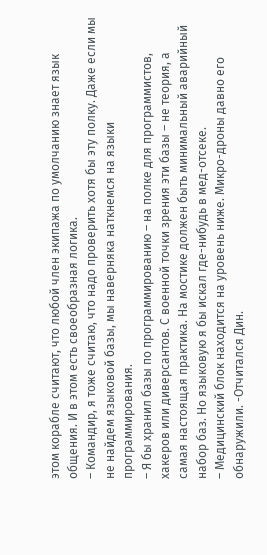этом корабле считают, что любой член экипажа по умолчанию знает язык общения. И в этом есть своеобразная логика.
– Командир, я тоже считаю, что надо проверить хотя бы эту полку. Даже если мы не найдем языковой базы, мы наверняка наткнемся на языки программирования.
– Я бы хранил базы по программированию – на полке для программистов, хакеров или диверсантов. С военной точки зрения эти базы – не теория, а самая настоящая практика. На мостике должен быть минимальный аварийный набор баз. Но языковую я бы искал где-нибудь в мед-отсеке.
– Медицинский блок находится на уровень ниже. Микро-дроны давно его обнаружили. -Отчитался Дин.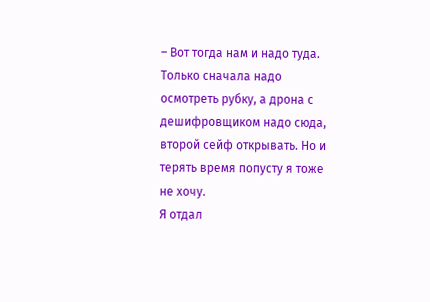– Вот тогда нам и надо туда. Только сначала надо осмотреть рубку, а дрона с дешифровщиком надо сюда, второй сейф открывать. Но и терять время попусту я тоже не хочу.
Я отдал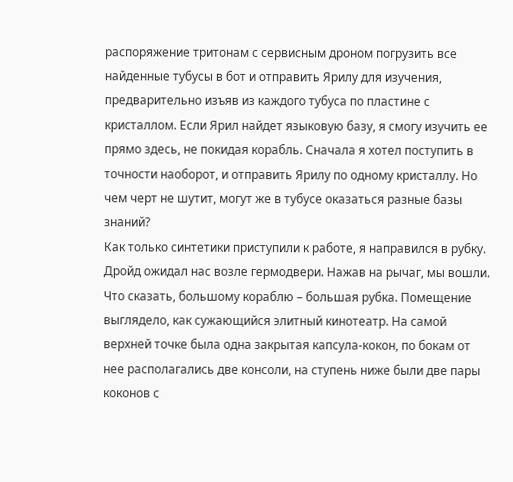распоряжение тритонам с сервисным дроном погрузить все найденные тубусы в бот и отправить Ярилу для изучения, предварительно изъяв из каждого тубуса по пластине с кристаллом. Если Ярил найдет языковую базу, я смогу изучить ее прямо здесь, не покидая корабль. Сначала я хотел поступить в точности наоборот, и отправить Ярилу по одному кристаллу. Но чем черт не шутит, могут же в тубусе оказаться разные базы знаний?
Как только синтетики приступили к работе, я направился в рубку. Дройд ожидал нас возле гермодвери. Нажав на рычаг, мы вошли. Что сказать, большому кораблю – большая рубка. Помещение выглядело, как сужающийся элитный кинотеатр. На самой верхней точке была одна закрытая капсула-кокон, по бокам от нее располагались две консоли, на ступень ниже были две пары коконов с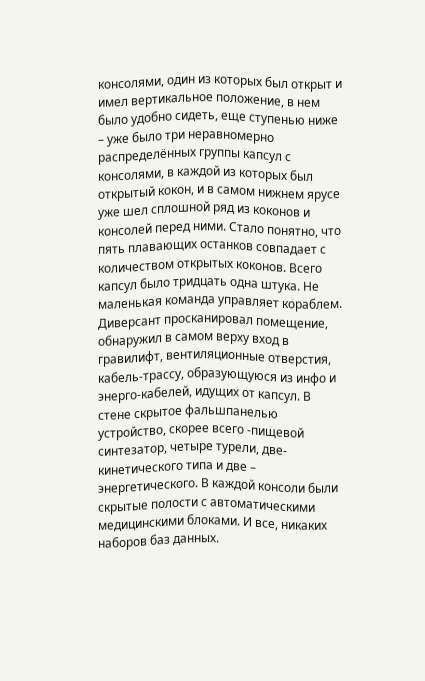консолями, один из которых был открыт и имел вертикальное положение, в нем было удобно сидеть, еще ступенью ниже – уже было три неравномерно распределённых группы капсул с консолями, в каждой из которых был открытый кокон, и в самом нижнем ярусе уже шел сплошной ряд из коконов и консолей перед ними. Стало понятно, что пять плавающих останков совпадает с количеством открытых коконов. Всего капсул было тридцать одна штука. Не маленькая команда управляет кораблем. Диверсант просканировал помещение, обнаружил в самом верху вход в гравилифт, вентиляционные отверстия, кабель-трассу, образующуюся из инфо и энерго-кабелей, идущих от капсул. В стене скрытое фальшпанелью устройство, скорее всего -пищевой синтезатор, четыре турели, две- кинетического типа и две – энергетического. В каждой консоли были скрытые полости с автоматическими медицинскими блоками. И все, никаких наборов баз данных.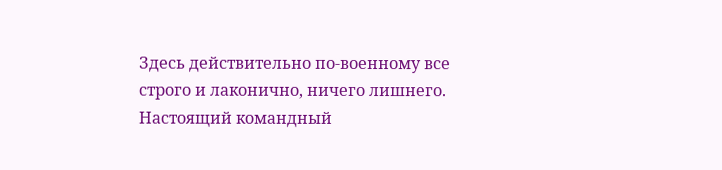Здесь действительно по-военному все строго и лаконично, ничего лишнего. Настоящий командный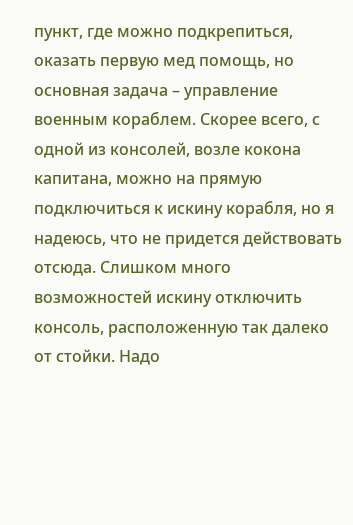пункт, где можно подкрепиться, оказать первую мед помощь, но основная задача – управление военным кораблем. Скорее всего, с одной из консолей, возле кокона капитана, можно на прямую подключиться к искину корабля, но я надеюсь, что не придется действовать отсюда. Слишком много возможностей искину отключить консоль, расположенную так далеко от стойки. Надо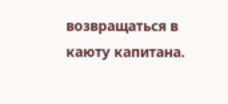возвращаться в каюту капитана.